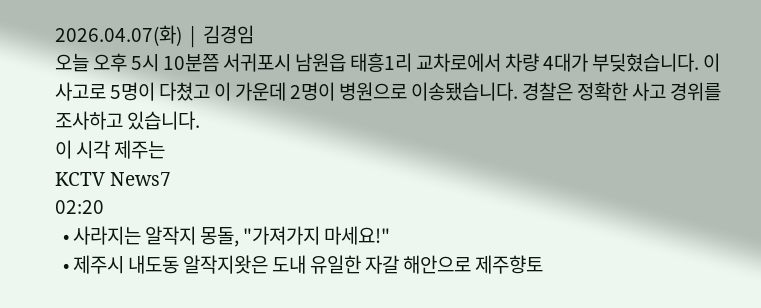2026.04.07(화)  |  김경임
오늘 오후 5시 10분쯤 서귀포시 남원읍 태흥1리 교차로에서 차량 4대가 부딪혔습니다. 이 사고로 5명이 다쳤고 이 가운데 2명이 병원으로 이송됐습니다. 경찰은 정확한 사고 경위를 조사하고 있습니다.
이 시각 제주는
KCTV News7
02:20
  • 사라지는 알작지 몽돌, "가져가지 마세요!"
  • 제주시 내도동 알작지왓은 도내 유일한 자갈 해안으로 제주향토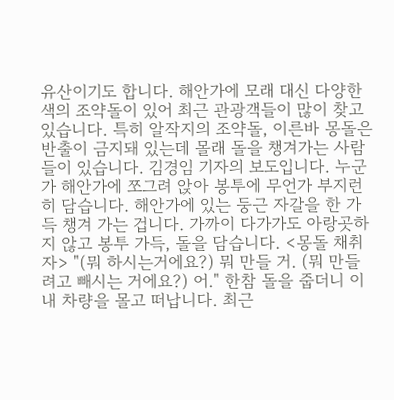유산이기도 합니다. 해안가에 모래 대신 다양한 색의 조약돌이 있어 최근 관광객들이 많이 찾고 있습니다. 특히 알작지의 조약돌, 이른바 몽돌은 반출이 금지돼 있는데 몰래 돌을 챙겨가는 사람들이 있습니다. 김경임 기자의 보도입니다. 누군가 해안가에 쪼그려 앉아 봉투에 무언가 부지런히 담습니다. 해안가에 있는 둥근 자갈을 한 가득 챙겨 가는 겁니다. 가까이 다가가도 아랑곳하지 않고 봉투 가득, 돌을 담습니다. <몽돌 채취자> "(뭐 하시는거에요?) 뭐 만들 거. (뭐 만들려고 빼시는 거에요?) 어." 한참 돌을 줍더니 이내 차량을 몰고 떠납니다. 최근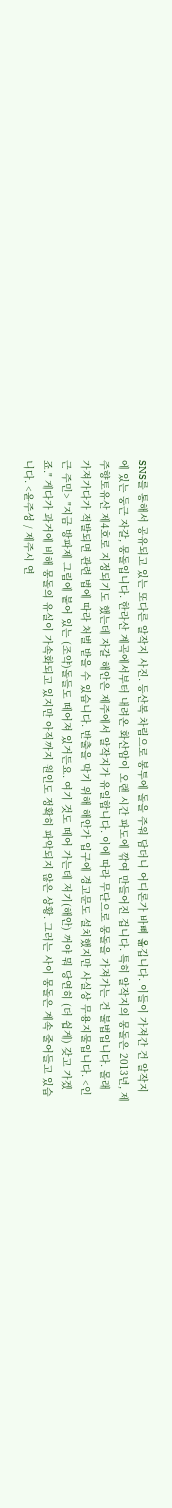SNS를 통해서 공유되고 있는 또다른 알작지 사진. 등산복 차림으로 봉투에 돌을 주워 담더니 어디론가 바삐 옮깁니다. 이들이 가져간 건 알작지에 있는 둥근 자갈, 몽돌입니다. 한라산 계곡에서부터 내려온 화산암이 오랜 시간 파도에 깎여 만들어진 겁니다. 특히 알작지의 몽돌은 2013년, 제주향토유산 제4호로 지정되기도 했는데 자갈 해안은 제주에서 알작지가 유일합니다. 이에 따라 무단으로 몽돌을 가져가는 건 불법입니다. 몰래 가져가다가 적발되면 관련 법에 따라 처벌 받을 수 있습니다. 반출을 막기 위해 해안가 입구에 경고문도 설치했지만 사실상 무용지물입니다. <인근 주민> "지금 방파제 그림에 붙어 있는 (조약)돌들도 떼어져 있거든요. 여기 것도 떼어 가는데 저기(해안) 꺼야 뭐 당연히 (더 쉽게) 갖고 가겠죠." 게다가 과거에 비해 몽돌의 유실이 가속화되고 있지만 아직까지 원인도 정확히 파악되지 않은 상황. 그러는 사이 몽돌은 계속 줄어들고 있습니다. <윤주성 / 제주시 연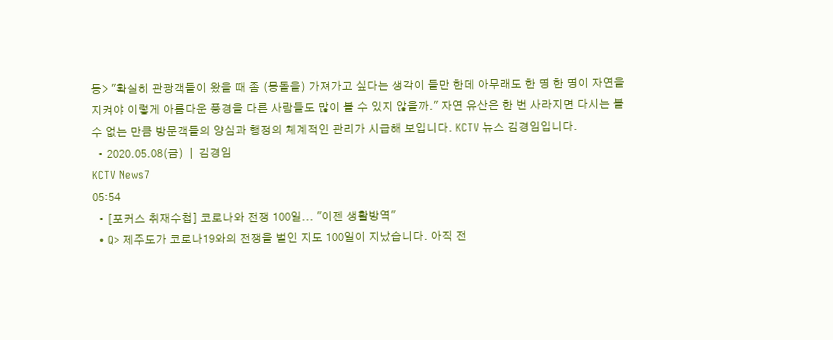동> "확실히 관광객들이 왔을 때 좀 (몽돌을) 가져가고 싶다는 생각이 들만 한데 아무래도 한 명 한 명이 자연을 지켜야 이렇게 아름다운 풍경을 다른 사람들도 많이 볼 수 있지 않을까." 자연 유산은 한 번 사라지면 다시는 볼 수 없는 만큼 방문객들의 양심과 행정의 체계적인 관리가 시급해 보입니다. KCTV 뉴스 김경임입니다.
  • 2020.05.08(금)  |  김경임
KCTV News7
05:54
  • [포커스 취재수첩] 코로나와 전쟁 100일... "이젠 생활방역"
  • Q> 제주도가 코로나19와의 전쟁을 벌인 지도 100일이 지났습니다. 아직 전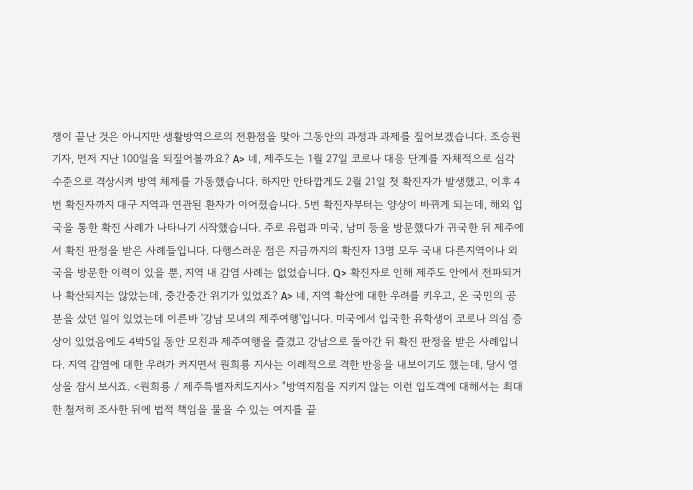쟁이 끝난 것은 아니지만 생활방역으로의 전환점을 맞아 그동안의 과정과 과제를 짚어보겠습니다. 조승원 기자, 먼저 지난 100일을 되짚어볼까요? A> 네, 제주도는 1월 27일 코로나 대응 단계를 자체적으로 심각 수준으로 격상시켜 방역 체제를 가동했습니다. 하지만 안타깝게도 2월 21일 첫 확진자가 발생했고, 이후 4번 확진자까지 대구 지역과 연관된 환자가 이어졌습니다. 5번 확진자부터는 양상이 바뀌게 되는데, 해외 입국을 통한 확진 사례가 나타나기 시작했습니다. 주로 유럽과 미국, 남미 등을 방문했다가 귀국한 뒤 제주에서 확진 판정을 받은 사례들입니다. 다행스러운 점은 지금까지의 확진자 13명 모두 국내 다른지역이나 외국을 방문한 이력이 있을 뿐, 지역 내 감염 사례는 없었습니다. Q> 확진자로 인해 제주도 안에서 전파되거나 확산되지는 않았는데, 중간중간 위기가 있었죠? A> 네, 지역 확산에 대한 우려를 키우고, 온 국민의 공분을 샀던 일이 있었는데 이른바 '강남 모녀의 제주여행'입니다. 미국에서 입국한 유학생이 코로나 의심 증상이 있었음에도 4박5일 동안 모친과 제주여행을 즐겼고 강남으로 돌아간 뒤 확진 판정을 받은 사례입니다. 지역 감염에 대한 우려가 커지면서 원희룡 지사는 이례적으로 격한 반응을 내보이기도 했는데, 당시 영상을 잠시 보시죠. <원희룡 / 제주특별자치도지사> "방역지침을 지키지 않는 이런 입도객에 대해서는 최대한 철저히 조사한 뒤에 법적 책임을 물을 수 있는 여지를 끝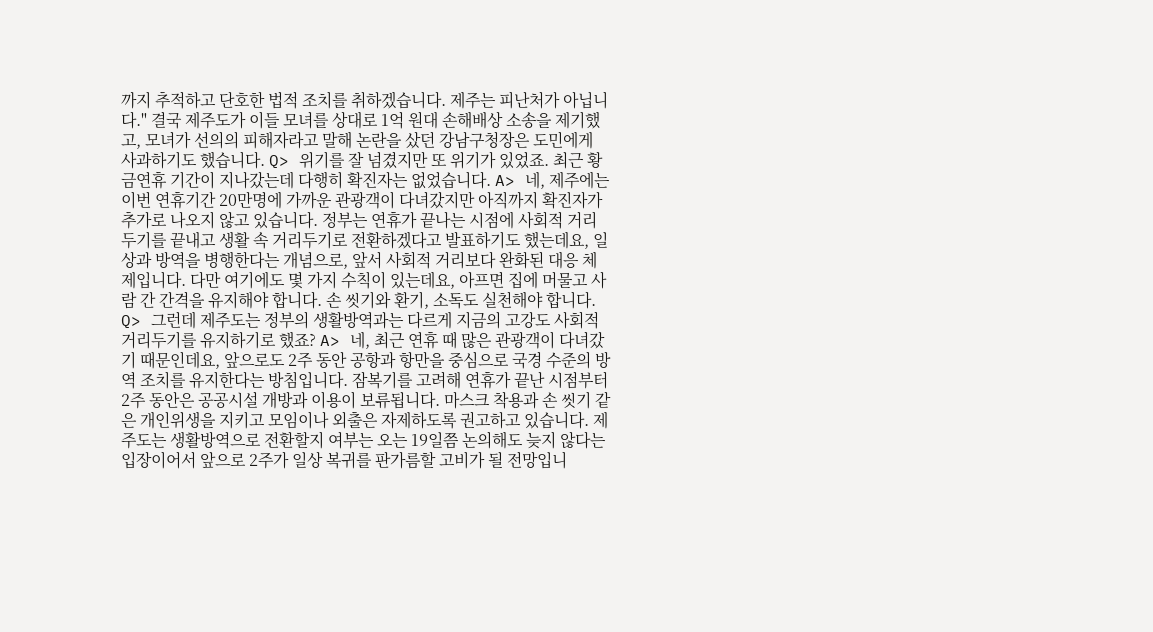까지 추적하고 단호한 법적 조치를 취하겠습니다. 제주는 피난처가 아닙니다." 결국 제주도가 이들 모녀를 상대로 1억 원대 손해배상 소송을 제기했고, 모녀가 선의의 피해자라고 말해 논란을 샀던 강남구청장은 도민에게 사과하기도 했습니다. Q> 위기를 잘 넘겼지만 또 위기가 있었죠. 최근 황금연휴 기간이 지나갔는데 다행히 확진자는 없었습니다. A> 네, 제주에는 이번 연휴기간 20만명에 가까운 관광객이 다녀갔지만 아직까지 확진자가 추가로 나오지 않고 있습니다. 정부는 연휴가 끝나는 시점에 사회적 거리두기를 끝내고 생활 속 거리두기로 전환하겠다고 발표하기도 했는데요, 일상과 방역을 병행한다는 개념으로, 앞서 사회적 거리보다 완화된 대응 체제입니다. 다만 여기에도 몇 가지 수칙이 있는데요, 아프면 집에 머물고 사람 간 간격을 유지해야 합니다. 손 씻기와 환기, 소독도 실천해야 합니다. Q> 그런데 제주도는 정부의 생활방역과는 다르게 지금의 고강도 사회적 거리두기를 유지하기로 했죠? A> 네, 최근 연휴 때 많은 관광객이 다녀갔기 때문인데요, 앞으로도 2주 동안 공항과 항만을 중심으로 국경 수준의 방역 조치를 유지한다는 방침입니다. 잠복기를 고려해 연휴가 끝난 시점부터 2주 동안은 공공시설 개방과 이용이 보류됩니다. 마스크 착용과 손 씻기 같은 개인위생을 지키고 모임이나 외출은 자제하도록 권고하고 있습니다. 제주도는 생활방역으로 전환할지 여부는 오는 19일쯤 논의해도 늦지 않다는 입장이어서 앞으로 2주가 일상 복귀를 판가름할 고비가 될 전망입니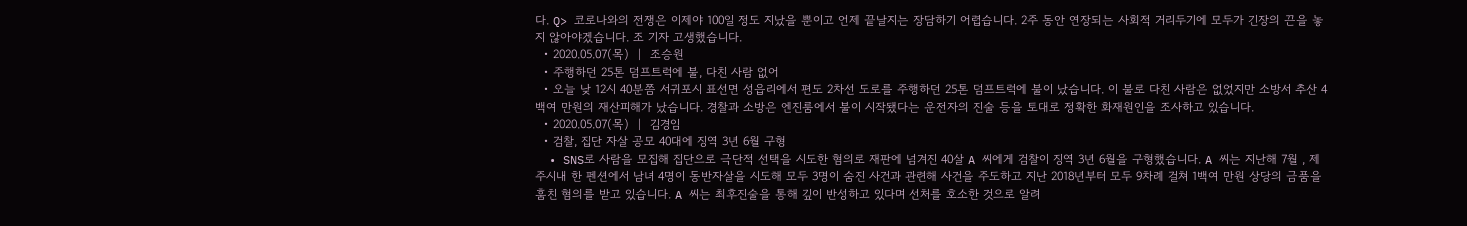다. Q> 코로나와의 전쟁은 이제야 100일 정도 지났을 뿐이고 언제 끝날지는 장담하기 어렵습니다. 2주 동안 연장되는 사회적 거리두기에 모두가 긴장의 끈을 놓지 않아야겠습니다. 조 기자 고생했습니다.
  • 2020.05.07(목)  |  조승원
  • 주행하던 25톤 덤프트럭에 불, 다친 사람 없어
  • 오늘 낮 12시 40분쯤 서귀포시 표선면 성읍리에서 편도 2차선 도로를 주행하던 25톤 덤프트럭에 불이 났습니다. 이 불로 다친 사람은 없었지만 소방서 추산 4백여 만원의 재산피해가 났습니다. 경찰과 소방은 엔진룸에서 불이 시작됐다는 운전자의 진술 등을 토대로 정확한 화재원인을 조사하고 있습니다.
  • 2020.05.07(목)  |  김경임
  • 검찰, 집단 자살 공모 40대에 징역 3년 6월 구형
  • SNS로 사람을 모집해 집단으로 극단적 선택을 시도한 혐의로 재판에 넘겨진 40살 A 씨에게 검찰이 징역 3년 6월을 구형했습니다. A 씨는 지난해 7월 , 제주시내 한 펜션에서 남녀 4명이 동반자살을 시도해 모두 3명이 숨진 사건과 관련해 사건을 주도하고 지난 2018년부터 모두 9차례 걸쳐 1백여 만원 상당의 금품을 훔친 혐의를 받고 있습니다. A 씨는 최후진술을 통해 깊이 반성하고 있다며 선처를 호소한 것으로 알려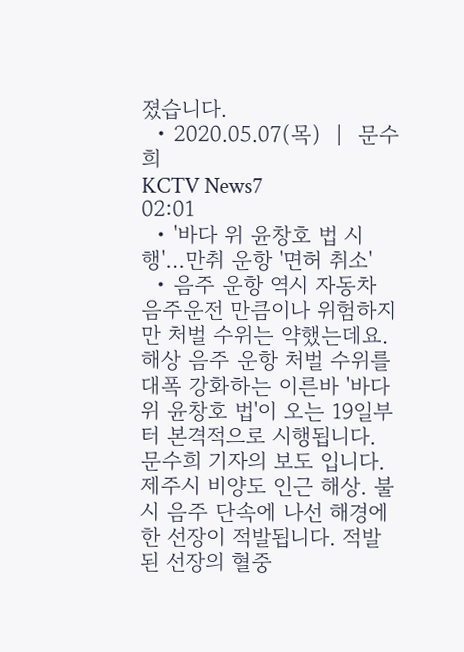졌습니다.
  • 2020.05.07(목)  |  문수희
KCTV News7
02:01
  • '바다 위 윤창호 법 시행'…만취 운항 '면허 취소'
  • 음주 운항 역시 자동차 음주운전 만큼이나 위험하지만 처벌 수위는 약했는데요. 해상 음주 운항 처벌 수위를 대폭 강화하는 이른바 '바다 위 윤창호 법'이 오는 19일부터 본격적으로 시행됩니다. 문수희 기자의 보도 입니다. 제주시 비양도 인근 해상. 불시 음주 단속에 나선 해경에 한 선장이 적발됩니다. 적발된 선장의 혈중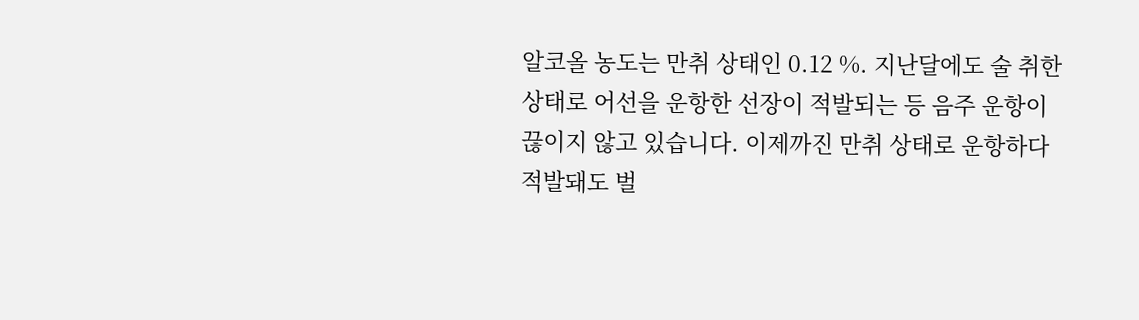알코올 농도는 만취 상태인 0.12 %. 지난달에도 술 취한 상태로 어선을 운항한 선장이 적발되는 등 음주 운항이 끊이지 않고 있습니다. 이제까진 만취 상태로 운항하다 적발돼도 벌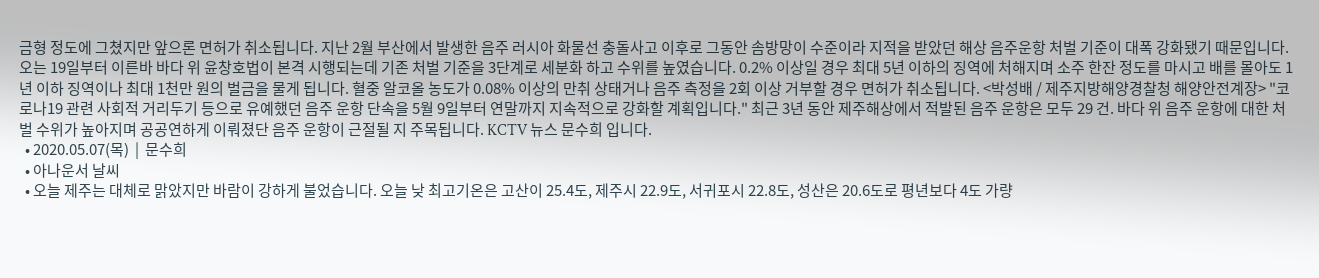금형 정도에 그쳤지만 앞으론 면허가 취소됩니다. 지난 2월 부산에서 발생한 음주 러시아 화물선 충돌사고 이후로 그동안 솜방망이 수준이라 지적을 받았던 해상 음주운항 처벌 기준이 대폭 강화됐기 때문입니다. 오는 19일부터 이른바 바다 위 윤창호법이 본격 시행되는데 기존 처벌 기준을 3단계로 세분화 하고 수위를 높였습니다. 0.2% 이상일 경우 최대 5년 이하의 징역에 처해지며 소주 한잔 정도를 마시고 배를 몰아도 1년 이하 징역이나 최대 1천만 원의 벌금을 물게 됩니다. 혈중 알코올 농도가 0.08% 이상의 만취 상태거나 음주 측정을 2회 이상 거부할 경우 면허가 취소됩니다. <박성배 / 제주지방해양경찰청 해양안전계장> "코로나19 관련 사회적 거리두기 등으로 유예했던 음주 운항 단속을 5월 9일부터 연말까지 지속적으로 강화할 계획입니다." 최근 3년 동안 제주해상에서 적발된 음주 운항은 모두 29 건. 바다 위 음주 운항에 대한 처벌 수위가 높아지며 공공연하게 이뤄졌단 음주 운항이 근절될 지 주목됩니다. KCTV 뉴스 문수희 입니다.
  • 2020.05.07(목)  |  문수희
  • 아나운서 날씨
  • 오늘 제주는 대체로 맑았지만 바람이 강하게 불었습니다. 오늘 낮 최고기온은 고산이 25.4도, 제주시 22.9도, 서귀포시 22.8도, 성산은 20.6도로 평년보다 4도 가량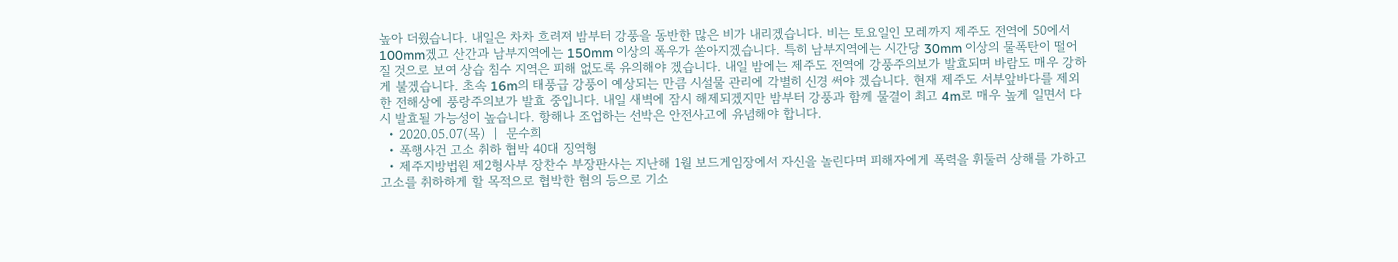높아 더웠습니다. 내일은 차차 흐려져 밤부터 강풍을 동반한 많은 비가 내리겠습니다. 비는 토요일인 모레까지 제주도 전역에 50에서 100mm겠고 산간과 남부지역에는 150mm 이상의 폭우가 쏟아지겠습니다. 특히 남부지역에는 시간당 30mm 이상의 물폭탄이 떨어질 것으로 보여 상습 침수 지역은 피해 없도록 유의해야 겠습니다. 내일 밤에는 제주도 전역에 강풍주의보가 발효되며 바람도 매우 강하게 불겠습니다. 초속 16m의 태풍급 강풍이 예상되는 만큼 시설물 관리에 각별히 신경 써야 겠습니다. 현재 제주도 서부앞바다를 제외한 전해상에 풍랑주의보가 발효 중입니다. 내일 새벽에 잠시 해제되겠지만 밤부터 강풍과 함께 물결이 최고 4m로 매우 높게 일면서 다시 발효될 가능성이 높습니다. 항해나 조업하는 선박은 안전사고에 유념해야 합니다.
  • 2020.05.07(목)  |  문수희
  • 폭행사건 고소 취하 협박 40대 징역형
  • 제주지방법원 제2형사부 장찬수 부장판사는 지난해 1월 보드게임장에서 자신을 놀린다며 피해자에게 폭력을 휘둘러 상해를 가하고 고소를 취하하게 할 목적으로 협박한 혐의 등으로 기소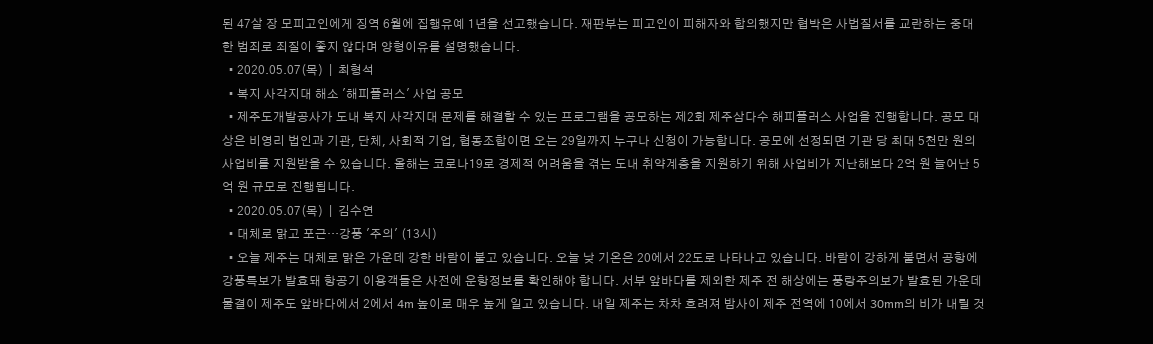된 47살 장 모피고인에게 징역 6월에 집행유예 1년을 선고했습니다. 재판부는 피고인이 피해자와 합의했지만 협박은 사법질서를 교란하는 중대한 범죄로 죄질이 좋지 않다며 양형이유를 설명했습니다.
  • 2020.05.07(목)  |  최형석
  • 복지 사각지대 해소 '해피플러스' 사업 공모
  • 제주도개발공사가 도내 복지 사각지대 문제를 해결할 수 있는 프로그램을 공모하는 제2회 제주삼다수 해피플러스 사업을 진행합니다. 공모 대상은 비영리 법인과 기관, 단체, 사회적 기업, 협동조합이면 오는 29일까지 누구나 신청이 가능합니다. 공모에 선정되면 기관 당 최대 5천만 원의 사업비를 지원받을 수 있습니다. 올해는 코로나19로 경제적 어려움을 겪는 도내 취약계층을 지원하기 위해 사업비가 지난해보다 2억 원 늘어난 5억 원 규모로 진행됩니다.
  • 2020.05.07(목)  |  김수연
  • 대체로 맑고 포근…강풍 '주의' (13시)
  • 오늘 제주는 대체로 맑은 가운데 강한 바람이 불고 있습니다. 오늘 낮 기온은 20에서 22도로 나타나고 있습니다. 바람이 강하게 불면서 공항에 강풍특보가 발효돼 항공기 이용객들은 사전에 운항정보를 확인해야 합니다. 서부 앞바다를 제외한 제주 전 해상에는 풍랑주의보가 발효된 가운데 물결이 제주도 앞바다에서 2에서 4m 높이로 매우 높게 일고 있습니다. 내일 제주는 차차 흐려져 밤사이 제주 전역에 10에서 30mm의 비가 내릴 것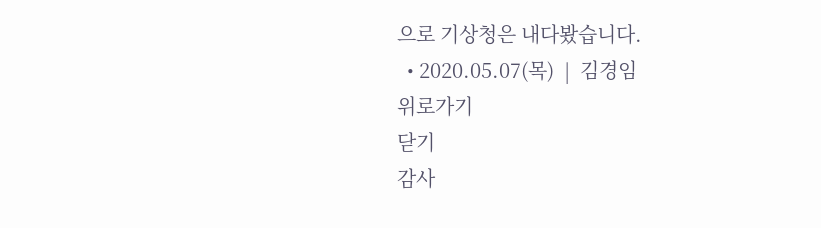으로 기상청은 내다봤습니다.
  • 2020.05.07(목)  |  김경임
위로가기
닫기
감사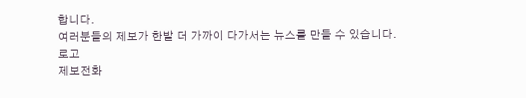합니다.
여러분들의 제보가 한발 더 가까이 다가서는 뉴스를 만들 수 있습니다.
로고
제보전화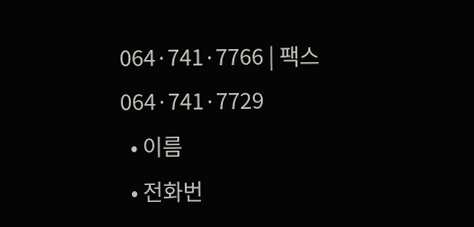064·741·7766 | 팩스 064·741·7729
  • 이름
  • 전화번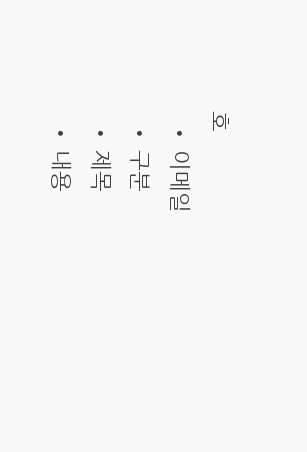호
  • 이메일
  • 구분
  • 제목
  • 내용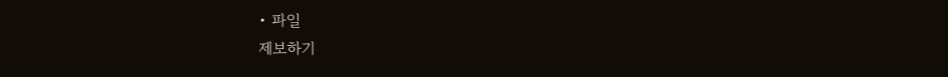• 파일
제보하기